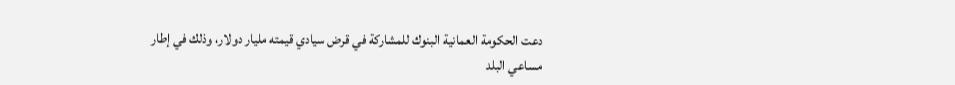دعت الحكومة العمانية البنوك للمشاركة في قرض سيادي قيمته مليار دولار، وذلك في إطار مساعي البلد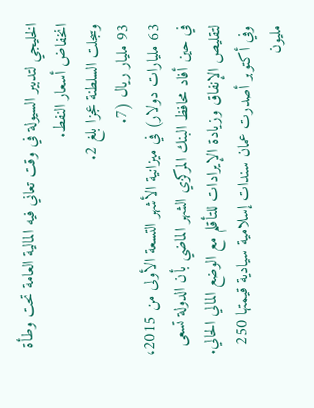الخليجي لتدبير السيولة في وقت تعاني فيه المالية العامة تحت وطأة انخفاض أسعار النفط.
وسجلت السلطنة عجزا بلغ 2.
93 مليار ريال (7.
63 مليارات دولار) في ميزانية الأشهر التسعة الأولى من 2015، في حين أفاد محافظ البنك المركزي الشهر الماضي بأن الدولة تسعى لتقليص الإنفاق وزيادة الإيرادات للتأقلم مع الوضع المالي الحالي.
وفي أكتوبر أصدرت عمان سندات إسلامية سيادية قيمتها 250 مليون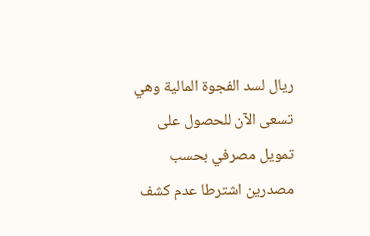ريال لسد الفجوة المالية وهي تسعى الآن للحصول على تمويل مصرفي بحسب مصدرين اشترطا عدم كشف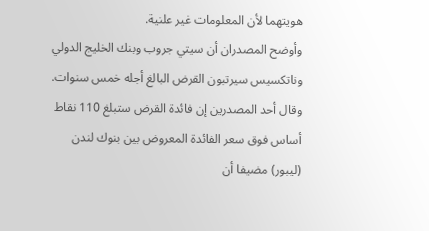هويتهما لأن المعلومات غير علنية.
وأوضح المصدران أن سيتي جروب وبنك الخليج الدولي وناتكسيس سيرتبون القرض البالغ أجله خمس سنوات.
وقال أحد المصدرين إن فائدة القرض ستبلغ 110 نقاط أساس فوق سعر الفائدة المعروض بين بنوك لندن (ليبور) مضيفا أن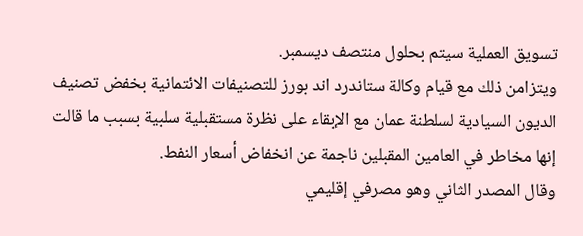تسويق العملية سيتم بحلول منتصف ديسمبر.
ويتزامن ذلك مع قيام وكالة ستاندرد اند بورز للتصنيفات الائتمانية بخفض تصنيف الديون السيادية لسلطنة عمان مع الإبقاء على نظرة مستقبلية سلبية بسبب ما قالت إنها مخاطر في العامين المقبلين ناجمة عن انخفاض أسعار النفط.
وقال المصدر الثاني وهو مصرفي إقليمي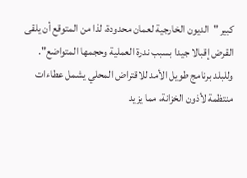كبير "الديون الخارجية لعمان محدودة، لذا من المتوقع أن يلقى القرض إقبالا جيدا بسبب ندرة العملية وحجمها المتواضع".
وللبلد برنامج طويل الأمد للاقتراض المحلي يشمل عطاءات منتظمة لأذون الخزانة، مما يزيد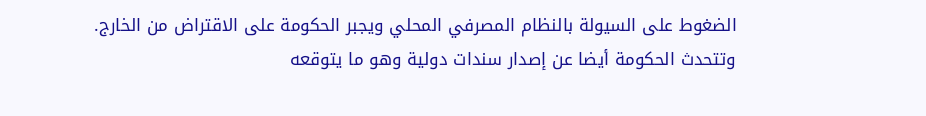الضغوط على السيولة بالنظام المصرفي المحلي ويجبر الحكومة على الاقتراض من الخارج.
وتتحدث الحكومة أيضا عن إصدار سندات دولية وهو ما يتوقعه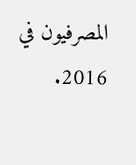المصرفيون في 2016.